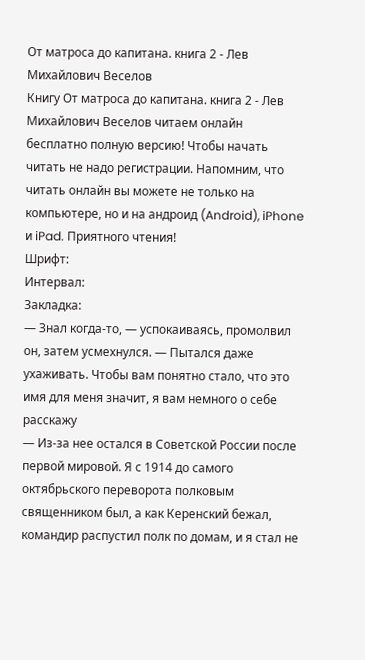От матроса до капитана. книга 2 - Лев Михайлович Веселов
Книгу От матроса до капитана. книга 2 - Лев Михайлович Веселов читаем онлайн бесплатно полную версию! Чтобы начать читать не надо регистрации. Напомним, что читать онлайн вы можете не только на компьютере, но и на андроид (Android), iPhone и iPad. Приятного чтения!
Шрифт:
Интервал:
Закладка:
— Знал когда-то, — успокаиваясь, промолвил он, затем усмехнулся. — Пытался даже ухаживать. Чтобы вам понятно стало, что это имя для меня значит, я вам немного о себе расскажу
— Из-за нее остался в Советской России после первой мировой. Я с 1914 до самого октябрьского переворота полковым священником был, а как Керенский бежал, командир распустил полк по домам, и я стал не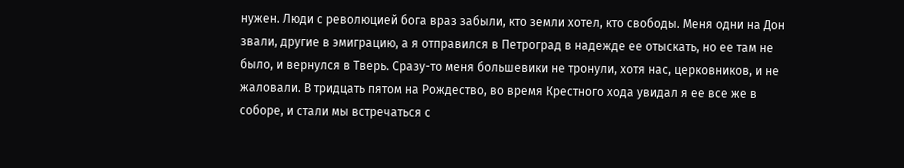нужен. Люди с революцией бога враз забыли, кто земли хотел, кто свободы. Меня одни на Дон звали, другие в эмиграцию, а я отправился в Петроград в надежде ее отыскать, но ее там не было, и вернулся в Тверь. Сразу-то меня большевики не тронули, хотя нас, церковников, и не жаловали. В тридцать пятом на Рождество, во время Крестного хода увидал я ее все же в соборе, и стали мы встречаться с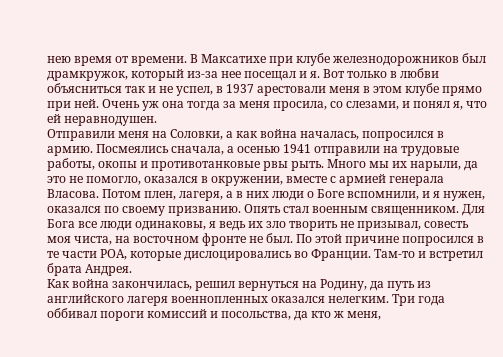нею время от времени. В Максатихе при клубе железнодорожников был драмкружок, который из-за нее посещал и я. Вот только в любви объясниться так и не успел, в 1937 арестовали меня в этом клубе прямо при ней. Очень уж она тогда за меня просила, со слезами, и понял я, что ей неравнодушен.
Отправили меня на Соловки, а как война началась, попросился в армию. Посмеялись сначала, а осенью 1941 отправили на трудовые работы, окопы и противотанковые рвы рыть. Много мы их нарыли, да это не помогло, оказался в окружении, вместе с армией генерала Власова. Потом плен, лагеря, а в них люди о Боге вспомнили, и я нужен, оказался по своему призванию. Опять стал военным священником. Для Бога все люди одинаковы, я ведь их зло творить не призывал, совесть моя чиста, на восточном фронте не был. По этой причине попросился в те части РОА, которые дислоцировались во Франции. Там-то и встретил брата Андрея.
Как война закончилась, решил вернуться на Родину, да путь из английского лагеря военнопленных оказался нелегким. Три года оббивал пороги комиссий и посольства, да кто ж меня,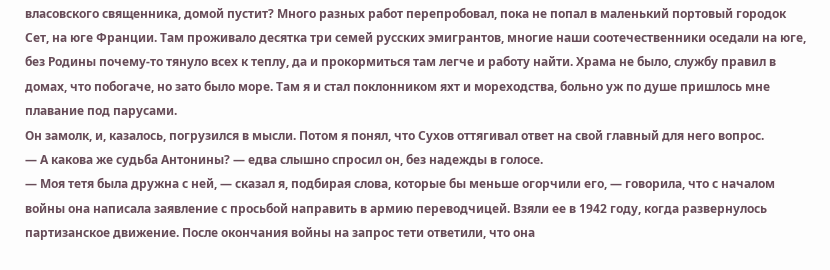власовского священника, домой пустит? Много разных работ перепробовал, пока не попал в маленький портовый городок Сет, на юге Франции. Там проживало десятка три семей русских эмигрантов, многие наши соотечественники оседали на юге, без Родины почему-то тянуло всех к теплу, да и прокормиться там легче и работу найти. Храма не было, службу правил в домах, что побогаче, но зато было море. Там я и стал поклонником яхт и мореходства, больно уж по душе пришлось мне плавание под парусами.
Он замолк, и, казалось, погрузился в мысли. Потом я понял, что Сухов оттягивал ответ на свой главный для него вопрос.
— А какова же судьба Антонины? — едва слышно спросил он, без надежды в голосе.
— Моя тетя была дружна с ней, — сказал я, подбирая слова, которые бы меньше огорчили его, — говорила, что с началом войны она написала заявление с просьбой направить в армию переводчицей. Взяли ее в 1942 году, когда развернулось партизанское движение. После окончания войны на запрос тети ответили, что она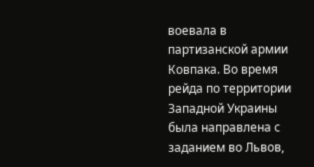воевала в партизанской армии Ковпака. Во время рейда по территории Западной Украины была направлена с заданием во Львов,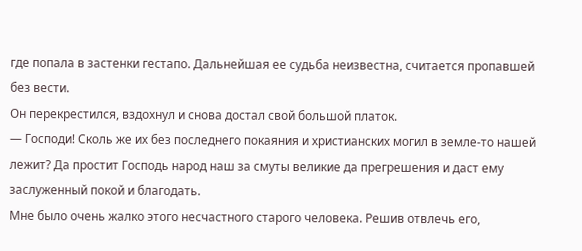где попала в застенки гестапо. Дальнейшая ее судьба неизвестна, считается пропавшей без вести.
Он перекрестился, вздохнул и снова достал свой большой платок.
— Господи! Сколь же их без последнего покаяния и христианских могил в земле-то нашей лежит? Да простит Господь народ наш за смуты великие да прегрешения и даст ему заслуженный покой и благодать.
Мне было очень жалко этого несчастного старого человека. Решив отвлечь его,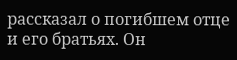рассказал о погибшем отце и его братьях. Он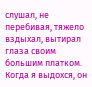слушал, не перебивая, тяжело вздыхал, вытирал глаза своим большим платком. Когда я выдохся, он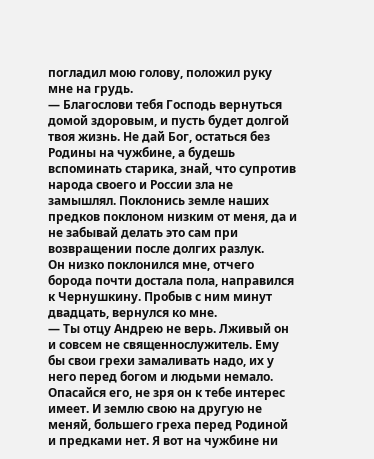погладил мою голову, положил руку мне на грудь.
— Благослови тебя Господь вернуться домой здоровым, и пусть будет долгой твоя жизнь. Не дай Бог, остаться без Родины на чужбине, а будешь вспоминать старика, знай, что супротив народа своего и России зла не замышлял. Поклонись земле наших предков поклоном низким от меня, да и не забывай делать это сам при возвращении после долгих разлук.
Он низко поклонился мне, отчего борода почти достала пола, направился к Чернушкину. Пробыв с ним минут двадцать, вернулся ко мне.
— Ты отцу Андрею не верь. Лживый он и совсем не священнослужитель. Ему бы свои грехи замаливать надо, их у него перед богом и людьми немало. Опасайся его, не зря он к тебе интерес имеет. И землю свою на другую не меняй, большего греха перед Родиной и предками нет. Я вот на чужбине ни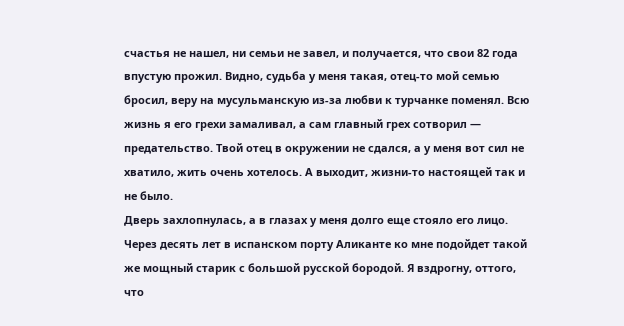счастья не нашел, ни семьи не завел, и получается, что свои 82 года впустую прожил. Видно, судьба у меня такая, отец-то мой семью бросил, веру на мусульманскую из-за любви к турчанке поменял. Всю жизнь я его грехи замаливал, а сам главный грех сотворил — предательство. Твой отец в окружении не сдался, а у меня вот сил не хватило, жить очень хотелось. А выходит, жизни-то настоящей так и не было.
Дверь захлопнулась, а в глазах у меня долго еще стояло его лицо. Через десять лет в испанском порту Аликанте ко мне подойдет такой же мощный старик с большой русской бородой. Я вздрогну, оттого, что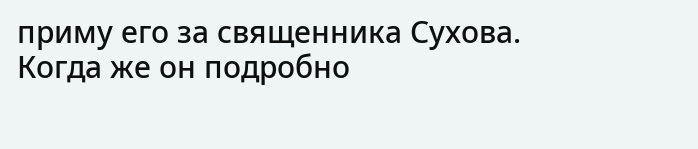приму его за священника Сухова. Когда же он подробно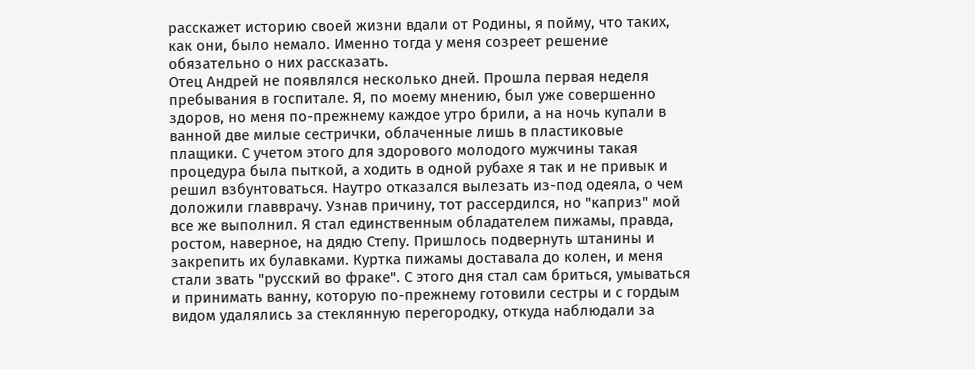расскажет историю своей жизни вдали от Родины, я пойму, что таких, как они, было немало. Именно тогда у меня созреет решение обязательно о них рассказать.
Отец Андрей не появлялся несколько дней. Прошла первая неделя пребывания в госпитале. Я, по моему мнению, был уже совершенно здоров, но меня по-прежнему каждое утро брили, а на ночь купали в ванной две милые сестрички, облаченные лишь в пластиковые плащики. С учетом этого для здорового молодого мужчины такая процедура была пыткой, а ходить в одной рубахе я так и не привык и решил взбунтоваться. Наутро отказался вылезать из-под одеяла, о чем доложили главврачу. Узнав причину, тот рассердился, но "каприз" мой все же выполнил. Я стал единственным обладателем пижамы, правда, ростом, наверное, на дядю Степу. Пришлось подвернуть штанины и закрепить их булавками. Куртка пижамы доставала до колен, и меня стали звать "русский во фраке". С этого дня стал сам бриться, умываться и принимать ванну, которую по-прежнему готовили сестры и с гордым видом удалялись за стеклянную перегородку, откуда наблюдали за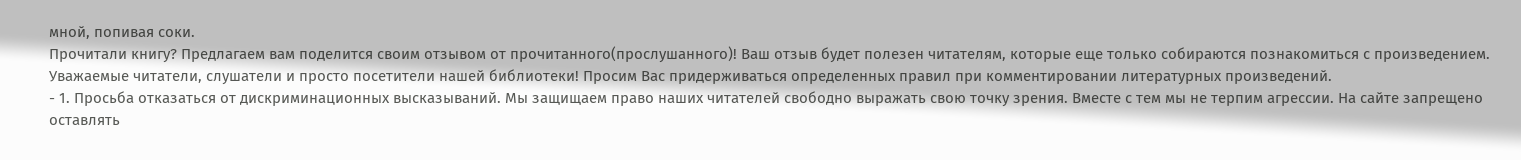мной, попивая соки.
Прочитали книгу? Предлагаем вам поделится своим отзывом от прочитанного(прослушанного)! Ваш отзыв будет полезен читателям, которые еще только собираются познакомиться с произведением.
Уважаемые читатели, слушатели и просто посетители нашей библиотеки! Просим Вас придерживаться определенных правил при комментировании литературных произведений.
- 1. Просьба отказаться от дискриминационных высказываний. Мы защищаем право наших читателей свободно выражать свою точку зрения. Вместе с тем мы не терпим агрессии. На сайте запрещено оставлять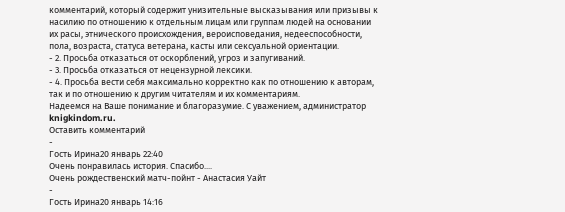комментарий, который содержит унизительные высказывания или призывы к насилию по отношению к отдельным лицам или группам людей на основании их расы, этнического происхождения, вероисповедания, недееспособности, пола, возраста, статуса ветерана, касты или сексуальной ориентации.
- 2. Просьба отказаться от оскорблений, угроз и запугиваний.
- 3. Просьба отказаться от нецензурной лексики.
- 4. Просьба вести себя максимально корректно как по отношению к авторам, так и по отношению к другим читателям и их комментариям.
Надеемся на Ваше понимание и благоразумие. С уважением, администратор knigkindom.ru.
Оставить комментарий
-
Гость Ирина20 январь 22:40
Очень понравилась история. Спасибо....
Очень рождественский матч-пойнт - Анастасия Уайт
-
Гость Ирина20 январь 14:16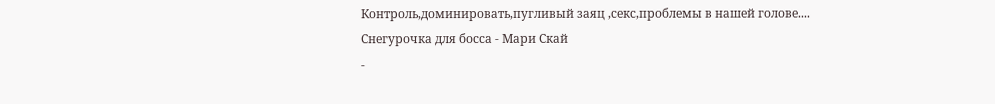Контроль,доминировать,пугливый заяц ,секс,проблемы в нашей голове....
Снегурочка для босса - Мари Скай
-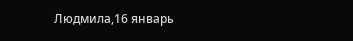Людмила,16 январь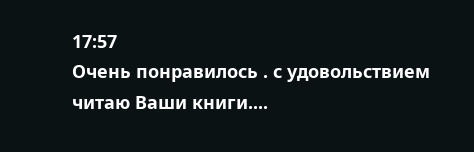17:57
Очень понравилось . с удовольствием читаю Ваши книги....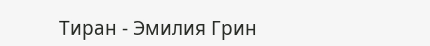Тиран - Эмилия Грин